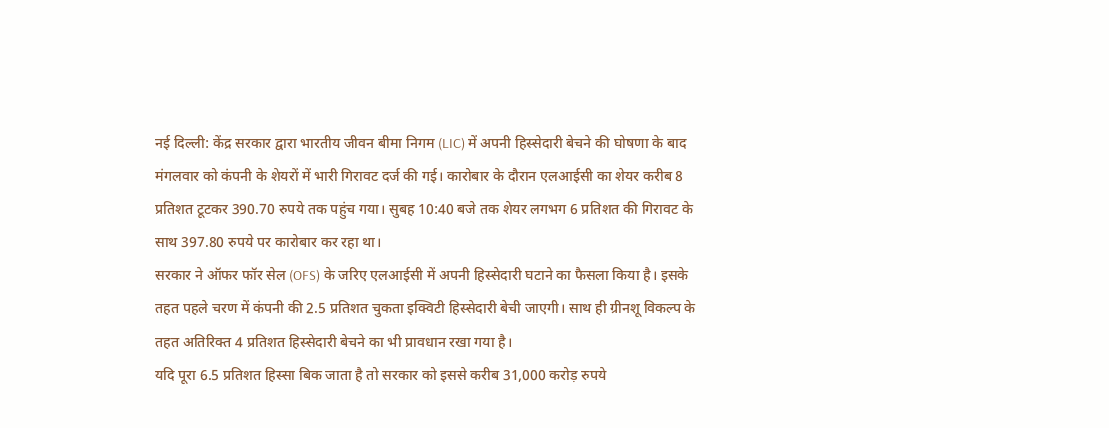नई दिल्ली: केंद्र सरकार द्वारा भारतीय जीवन बीमा निगम (LIC) में अपनी हिस्सेदारी बेचने की घोषणा के बाद मंगलवार को कंपनी के शेयरों में भारी गिरावट दर्ज की गई। कारोबार के दौरान एलआईसी का शेयर करीब 8 प्रतिशत टूटकर 390.70 रुपये तक पहुंच गया। सुबह 10:40 बजे तक शेयर लगभग 6 प्रतिशत की गिरावट के साथ 397.80 रुपये पर कारोबार कर रहा था।
सरकार ने ऑफर फॉर सेल (OFS) के जरिए एलआईसी में अपनी हिस्सेदारी घटाने का फैसला किया है। इसके तहत पहले चरण में कंपनी की 2.5 प्रतिशत चुकता इक्विटी हिस्सेदारी बेची जाएगी। साथ ही ग्रीनशू विकल्प के तहत अतिरिक्त 4 प्रतिशत हिस्सेदारी बेचने का भी प्रावधान रखा गया है।
यदि पूरा 6.5 प्रतिशत हिस्सा बिक जाता है तो सरकार को इससे करीब 31,000 करोड़ रुपये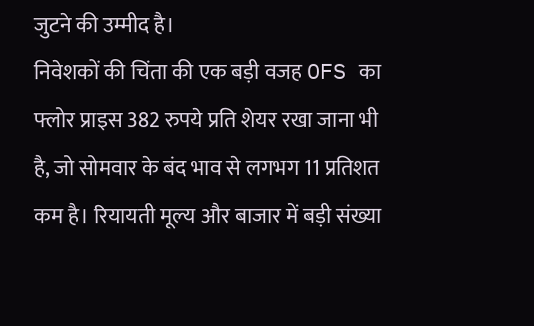जुटने की उम्मीद है।
निवेशकों की चिंता की एक बड़ी वजह OFS का फ्लोर प्राइस 382 रुपये प्रति शेयर रखा जाना भी है, जो सोमवार के बंद भाव से लगभग 11 प्रतिशत कम है। रियायती मूल्य और बाजार में बड़ी संख्या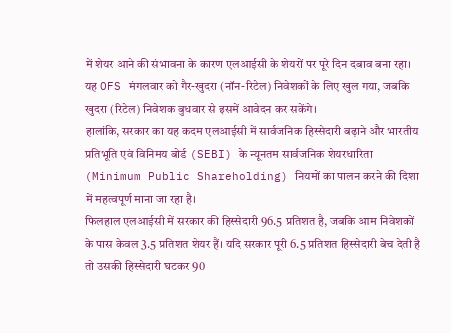में शेयर आने की संभावना के कारण एलआईसी के शेयरों पर पूरे दिन दबाव बना रहा।
यह OFS मंगलवार को गैर-खुदरा (नॉन-रिटेल) निवेशकों के लिए खुल गया, जबकि खुदरा (रिटेल) निवेशक बुधवार से इसमें आवेदन कर सकेंगे।
हालांकि, सरकार का यह कदम एलआईसी में सार्वजनिक हिस्सेदारी बढ़ाने और भारतीय प्रतिभूति एवं विनिमय बोर्ड (SEBI) के न्यूनतम सार्वजनिक शेयरधारिता (Minimum Public Shareholding) नियमों का पालन करने की दिशा में महत्वपूर्ण माना जा रहा है।
फिलहाल एलआईसी में सरकार की हिस्सेदारी 96.5 प्रतिशत है, जबकि आम निवेशकों के पास केवल 3.5 प्रतिशत शेयर हैं। यदि सरकार पूरी 6.5 प्रतिशत हिस्सेदारी बेच देती है तो उसकी हिस्सेदारी घटकर 90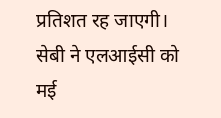प्रतिशत रह जाएगी।
सेबी ने एलआईसी को मई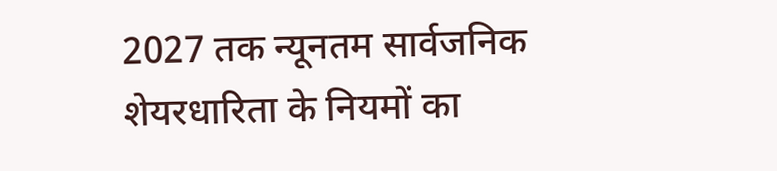2027 तक न्यूनतम सार्वजनिक शेयरधारिता के नियमों का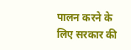पालन करने के लिए सरकार की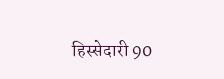हिस्सेदारी 90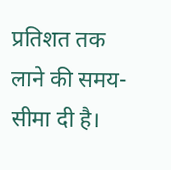प्रतिशत तक लाने की समय-सीमा दी है।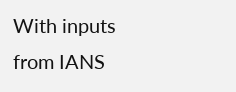With inputs from IANS